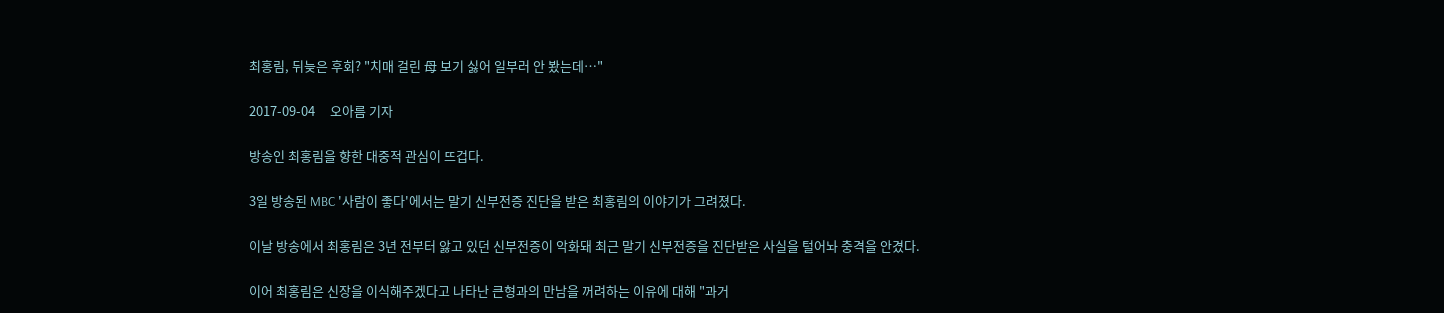최홍림, 뒤늦은 후회? "치매 걸린 母 보기 싫어 일부러 안 봤는데…"

2017-09-04     오아름 기자

방송인 최홍림을 향한 대중적 관심이 뜨겁다.

3일 방송된 MBC '사람이 좋다'에서는 말기 신부전증 진단을 받은 최홍림의 이야기가 그려졌다.

이날 방송에서 최홍림은 3년 전부터 앓고 있던 신부전증이 악화돼 최근 말기 신부전증을 진단받은 사실을 털어놔 충격을 안겼다.

이어 최홍림은 신장을 이식해주겠다고 나타난 큰형과의 만남을 꺼려하는 이유에 대해 "과거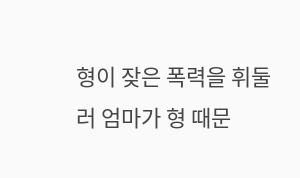형이 잦은 폭력을 휘둘러 엄마가 형 때문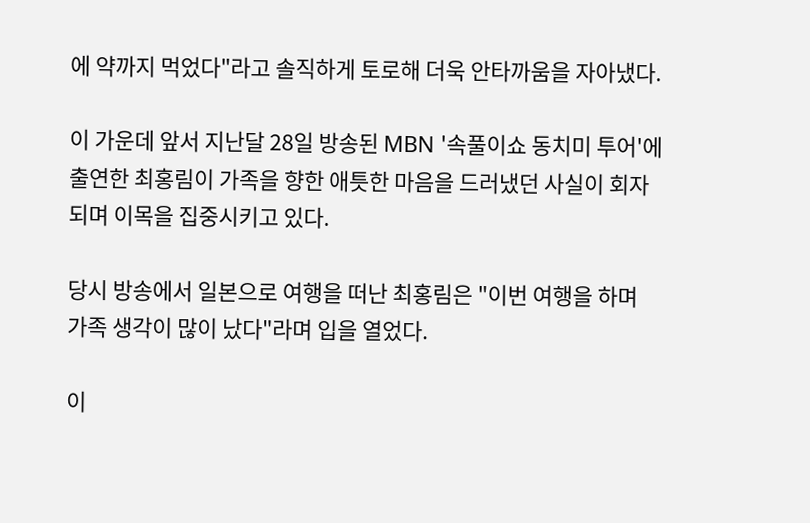에 약까지 먹었다"라고 솔직하게 토로해 더욱 안타까움을 자아냈다.

이 가운데 앞서 지난달 28일 방송된 MBN '속풀이쇼 동치미 투어'에 출연한 최홍림이 가족을 향한 애틋한 마음을 드러냈던 사실이 회자되며 이목을 집중시키고 있다.

당시 방송에서 일본으로 여행을 떠난 최홍림은 "이번 여행을 하며 가족 생각이 많이 났다"라며 입을 열었다.

이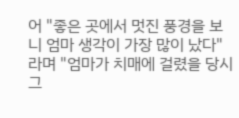어 "좋은 곳에서 멋진 풍경을 보니 엄마 생각이 가장 많이 났다"라며 "엄마가 치매에 걸렸을 당시 그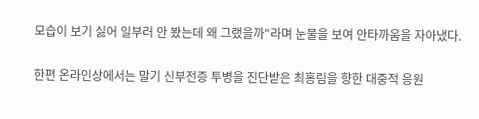모습이 보기 싫어 일부러 안 봤는데 왜 그랬을까"라며 눈물을 보여 안타까움을 자아냈다.

한편 온라인상에서는 말기 신부전증 투병을 진단받은 최홍림을 향한 대중적 응원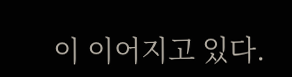이 이어지고 있다.